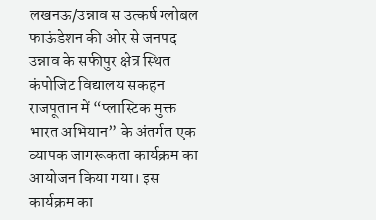लखनऊ/उन्नाव स उत्कर्ष ग्लोबल फाऊंडेशन की ओर से जनपद उन्नाव के सफीपुर क्षेत्र स्थित कंपोजिट विद्यालय सकहन राजपूतान में “प्लास्टिक मुक्त भारत अभियान” के अंतर्गत एक व्यापक जागरूकता कार्यक्रम का आयोजन किया गया। इस कार्यक्रम का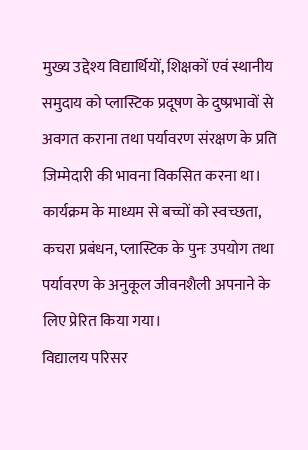मुख्य उद्देश्य विद्यार्थियों, शिक्षकों एवं स्थानीय समुदाय को प्लास्टिक प्रदूषण के दुष्प्रभावों से अवगत कराना तथा पर्यावरण संरक्षण के प्रति जिम्मेदारी की भावना विकसित करना था। कार्यक्रम के माध्यम से बच्चों को स्वच्छता, कचरा प्रबंधन, प्लास्टिक के पुनः उपयोग तथा पर्यावरण के अनुकूल जीवनशैली अपनाने के लिए प्रेरित किया गया।
विद्यालय परिसर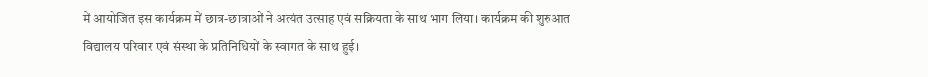में आयोजित इस कार्यक्रम में छात्र-छात्राओं ने अत्यंत उत्साह एवं सक्रियता के साथ भाग लिया। कार्यक्रम की शुरुआत विद्यालय परिवार एवं संस्था के प्रतिनिधियों के स्वागत के साथ हुई।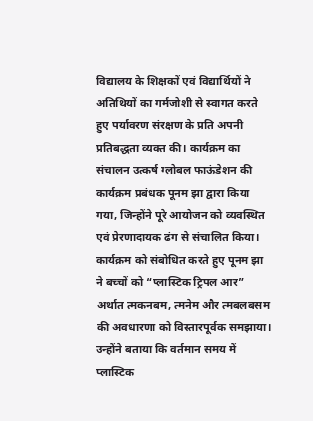विद्यालय के शिक्षकों एवं विद्यार्थियों ने अतिथियों का गर्मजोशी से स्वागत करते हुए पर्यावरण संरक्षण के प्रति अपनी प्रतिबद्धता व्यक्त की। कार्यक्रम का संचालन उत्कर्ष ग्लोबल फाऊंडेशन की कार्यक्रम प्रबंधक पूनम झा द्वारा किया गया, जिन्होंने पूरे आयोजन को व्यवस्थित एवं प्रेरणादायक ढंग से संचालित किया।
कार्यक्रम को संबोधित करते हुए पूनम झा ने बच्चों को “प्लास्टिक ट्रिपल आर” अर्थात त्मकनबम, त्मनेम और त्मबलबसम की अवधारणा को विस्तारपूर्वक समझाया। उन्होंने बताया कि वर्तमान समय में प्लास्टिक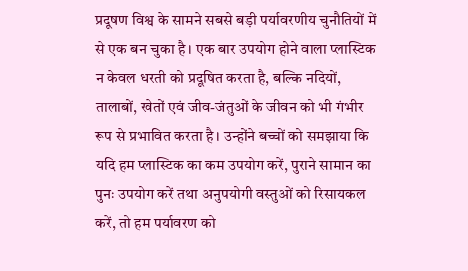प्रदूषण विश्व के सामने सबसे बड़ी पर्यावरणीय चुनौतियों में से एक बन चुका है। एक बार उपयोग होने वाला प्लास्टिक न केवल धरती को प्रदूषित करता है, बल्कि नदियों, तालाबों, खेतों एवं जीव-जंतुओं के जीवन को भी गंभीर रूप से प्रभावित करता है। उन्होंने बच्चों को समझाया कि यदि हम प्लास्टिक का कम उपयोग करें, पुराने सामान का पुनः उपयोग करें तथा अनुपयोगी वस्तुओं को रिसायकल करें, तो हम पर्यावरण को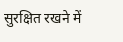सुरक्षित रखने में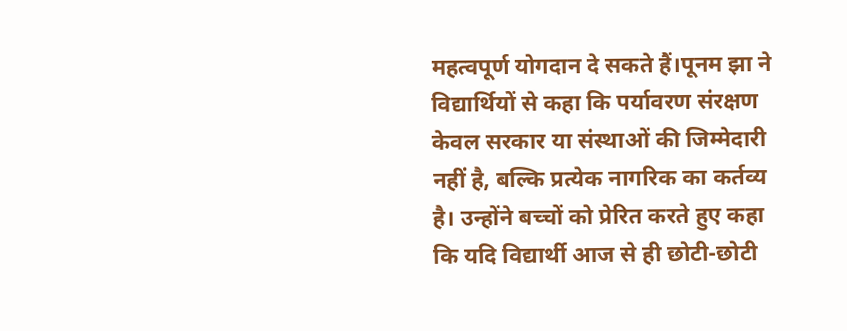महत्वपूर्ण योगदान दे सकते हैं।पूनम झा ने विद्यार्थियों से कहा कि पर्यावरण संरक्षण केवल सरकार या संस्थाओं की जिम्मेदारी नहीं है, बल्कि प्रत्येक नागरिक का कर्तव्य है। उन्होंने बच्चों को प्रेरित करते हुए कहा कि यदि विद्यार्थी आज से ही छोटी-छोटी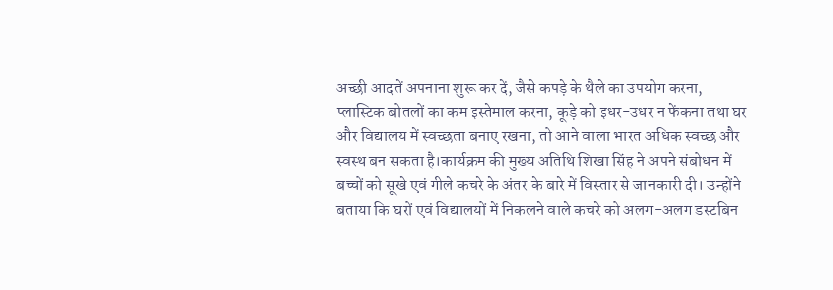अच्छी आदतें अपनाना शुरू कर दें, जैसे कपड़े के थैले का उपयोग करना, प्लास्टिक बोतलों का कम इस्तेमाल करना, कूड़े को इधर-उधर न फेंकना तथा घर और विद्यालय में स्वच्छता बनाए रखना, तो आने वाला भारत अधिक स्वच्छ और स्वस्थ बन सकता है।कार्यक्रम की मुख्य अतिथि शिखा सिंह ने अपने संबोधन में बच्चों को सूखे एवं गीले कचरे के अंतर के बारे में विस्तार से जानकारी दी। उन्होंने बताया कि घरों एवं विद्यालयों में निकलने वाले कचरे को अलग-अलग डस्टबिन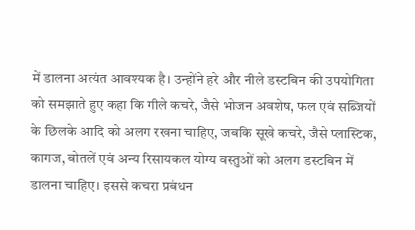में डालना अत्यंत आवश्यक है। उन्होंने हरे और नीले डस्टबिन की उपयोगिता को समझाते हुए कहा कि गीले कचरे, जैसे भोजन अवशेष, फल एवं सब्जियों के छिलके आदि को अलग रखना चाहिए, जबकि सूखे कचरे, जैसे प्लास्टिक, कागज, बोतलें एवं अन्य रिसायकल योग्य वस्तुओं को अलग डस्टबिन में डालना चाहिए। इससे कचरा प्रबंधन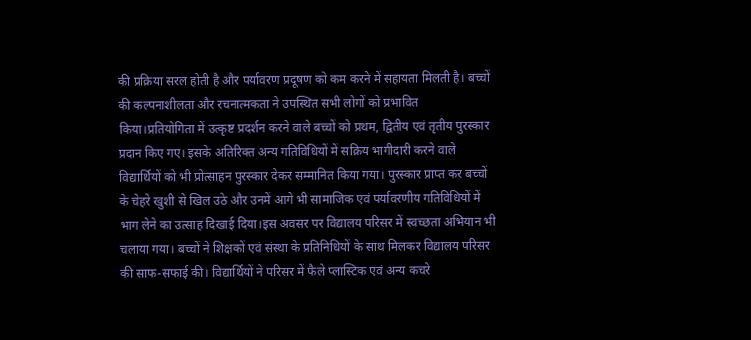की प्रक्रिया सरल होती है और पर्यावरण प्रदूषण को कम करने में सहायता मिलती है। बच्चों की कल्पनाशीलता और रचनात्मकता ने उपस्थित सभी लोगों को प्रभावित किया।प्रतियोगिता में उत्कृष्ट प्रदर्शन करने वाले बच्चों को प्रथम, द्वितीय एवं तृतीय पुरस्कार प्रदान किए गए। इसके अतिरिक्त अन्य गतिविधियों में सक्रिय भागीदारी करने वाले विद्यार्थियों को भी प्रोत्साहन पुरस्कार देकर सम्मानित किया गया। पुरस्कार प्राप्त कर बच्चों के चेहरे खुशी से खिल उठे और उनमें आगे भी सामाजिक एवं पर्यावरणीय गतिविधियों में भाग लेने का उत्साह दिखाई दिया।इस अवसर पर विद्यालय परिसर में स्वच्छता अभियान भी चलाया गया। बच्चों ने शिक्षकों एवं संस्था के प्रतिनिधियों के साथ मिलकर विद्यालय परिसर की साफ-सफाई की। विद्यार्थियों ने परिसर में फैले प्लास्टिक एवं अन्य कचरे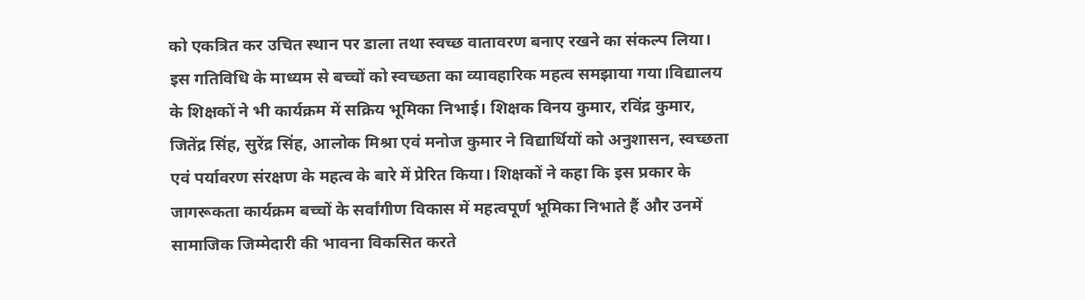को एकत्रित कर उचित स्थान पर डाला तथा स्वच्छ वातावरण बनाए रखने का संकल्प लिया। इस गतिविधि के माध्यम से बच्चों को स्वच्छता का व्यावहारिक महत्व समझाया गया।विद्यालय के शिक्षकों ने भी कार्यक्रम में सक्रिय भूमिका निभाई। शिक्षक विनय कुमार, रविंद्र कुमार, जितेंद्र सिंह, सुरेंद्र सिंह, आलोक मिश्रा एवं मनोज कुमार ने विद्यार्थियों को अनुशासन, स्वच्छता एवं पर्यावरण संरक्षण के महत्व के बारे में प्रेरित किया। शिक्षकों ने कहा कि इस प्रकार के जागरूकता कार्यक्रम बच्चों के सर्वांगीण विकास में महत्वपूर्ण भूमिका निभाते हैं और उनमें सामाजिक जिम्मेदारी की भावना विकसित करते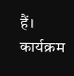हैं।
कार्यक्रम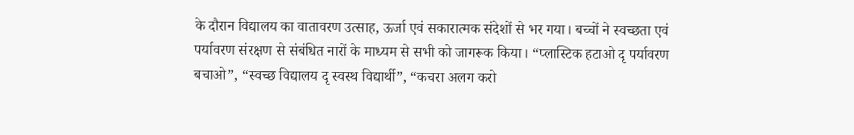के दौरान विद्यालय का वातावरण उत्साह, ऊर्जा एवं सकारात्मक संदेशों से भर गया। बच्चों ने स्वच्छता एवं पर्यावरण संरक्षण से संबंधित नारों के माध्यम से सभी को जागरूक किया। “प्लास्टिक हटाओ दृ पर्यावरण बचाओ”, “स्वच्छ विद्यालय दृ स्वस्थ विद्यार्थी”, “कचरा अलग करो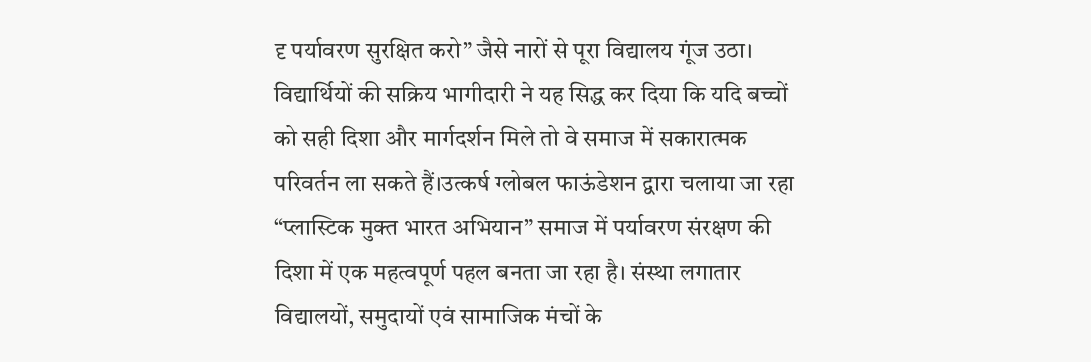दृ पर्यावरण सुरक्षित करो” जैसे नारों से पूरा विद्यालय गूंज उठा। विद्यार्थियों की सक्रिय भागीदारी ने यह सिद्ध कर दिया कि यदि बच्चों को सही दिशा और मार्गदर्शन मिले तो वे समाज में सकारात्मक परिवर्तन ला सकते हैं।उत्कर्ष ग्लोबल फाऊंडेशन द्वारा चलाया जा रहा “प्लास्टिक मुक्त भारत अभियान” समाज में पर्यावरण संरक्षण की दिशा में एक महत्वपूर्ण पहल बनता जा रहा है। संस्था लगातार विद्यालयों, समुदायों एवं सामाजिक मंचों के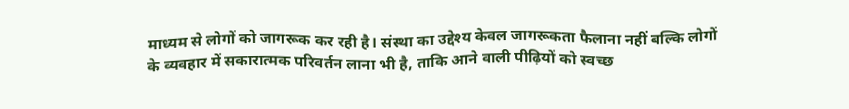माध्यम से लोगों को जागरूक कर रही है। संस्था का उद्देश्य केवल जागरूकता फैलाना नहीं बल्कि लोगों के व्यवहार में सकारात्मक परिवर्तन लाना भी है, ताकि आने वाली पीढ़ियों को स्वच्छ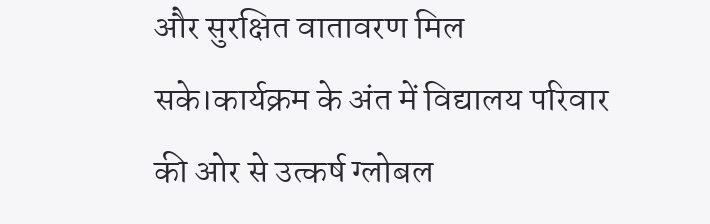और सुरक्षित वातावरण मिल सके।कार्यक्रम के अंत में विद्यालय परिवार की ओर से उत्कर्ष ग्लोबल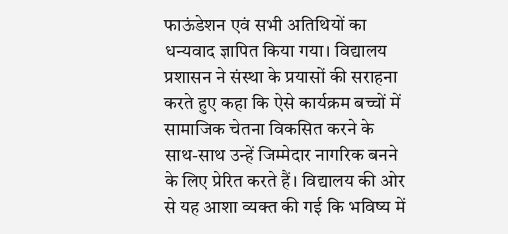फाऊंडेशन एवं सभी अतिथियों का धन्यवाद ज्ञापित किया गया। विद्यालय प्रशासन ने संस्था के प्रयासों की सराहना करते हुए कहा कि ऐसे कार्यक्रम बच्चों में सामाजिक चेतना विकसित करने के साथ-साथ उन्हें जिम्मेदार नागरिक बनने के लिए प्रेरित करते हैं। विद्यालय की ओर से यह आशा व्यक्त की गई कि भविष्य में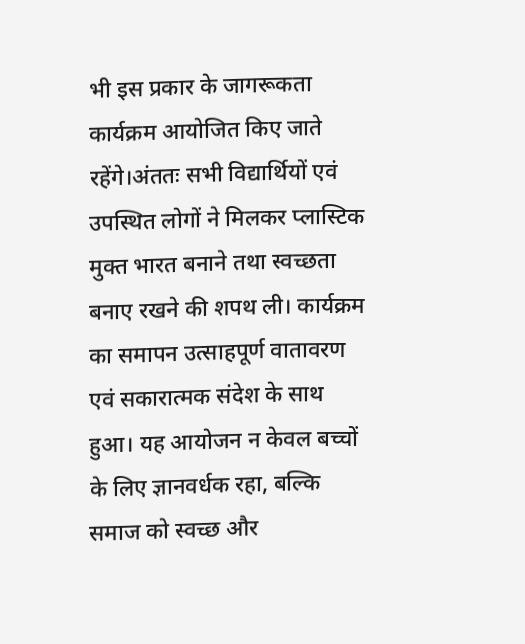भी इस प्रकार के जागरूकता कार्यक्रम आयोजित किए जाते रहेंगे।अंततः सभी विद्यार्थियों एवं उपस्थित लोगों ने मिलकर प्लास्टिक मुक्त भारत बनाने तथा स्वच्छता बनाए रखने की शपथ ली। कार्यक्रम का समापन उत्साहपूर्ण वातावरण एवं सकारात्मक संदेश के साथ हुआ। यह आयोजन न केवल बच्चों के लिए ज्ञानवर्धक रहा, बल्कि समाज को स्वच्छ और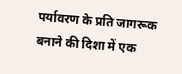पर्यावरण के प्रति जागरूक बनाने की दिशा में एक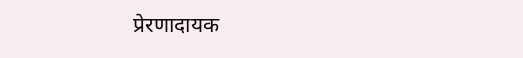प्रेरणादायक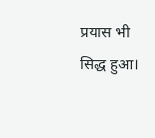प्रयास भी सिद्ध हुआ।